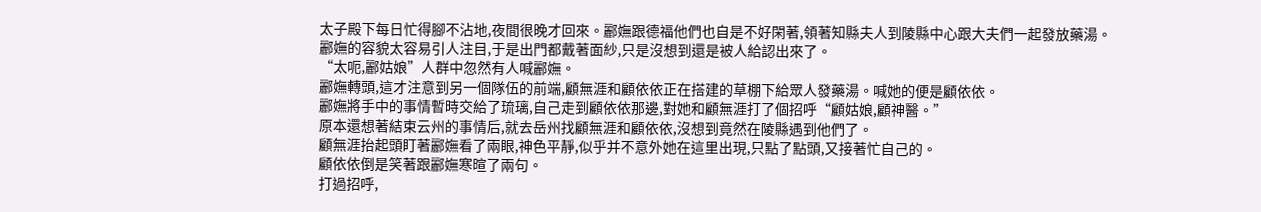太子殿下每日忙得腳不沾地,夜間很晚才回來。酈嫵跟德福他們也自是不好閑著,領著知縣夫人到陵縣中心跟大夫們一起發放藥湯。
酈嫵的容貌太容易引人注目,于是出門都戴著面紗,只是沒想到還是被人給認出來了。
“太呃,酈姑娘”人群中忽然有人喊酈嫵。
酈嫵轉頭,這才注意到另一個隊伍的前端,顧無涯和顧依依正在搭建的草棚下給眾人發藥湯。喊她的便是顧依依。
酈嫵將手中的事情暫時交給了琉璃,自己走到顧依依那邊,對她和顧無涯打了個招呼“顧姑娘,顧神醫。”
原本還想著結束云州的事情后,就去岳州找顧無涯和顧依依,沒想到竟然在陵縣遇到他們了。
顧無涯抬起頭盯著酈嫵看了兩眼,神色平靜,似乎并不意外她在這里出現,只點了點頭,又接著忙自己的。
顧依依倒是笑著跟酈嫵寒暄了兩句。
打過招呼,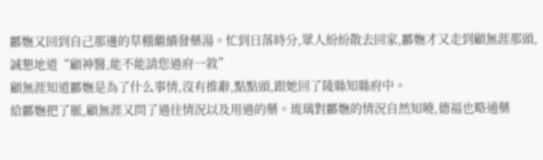酈嫵又回到自己那邊的草棚繼續發藥湯。忙到日落時分,眾人紛紛散去回家,酈嫵才又走到顧無涯那頭,誠懇地道“顧神醫,能不能請您過府一敘”
顧無涯知道酈嫵是為了什么事情,沒有推辭,點點頭,跟她回了陵縣知縣府中。
給酈嫵把了脈,顧無涯又問了過往情況以及用過的藥。琉璃對酈嫵的情況自然知曉,德福也略通藥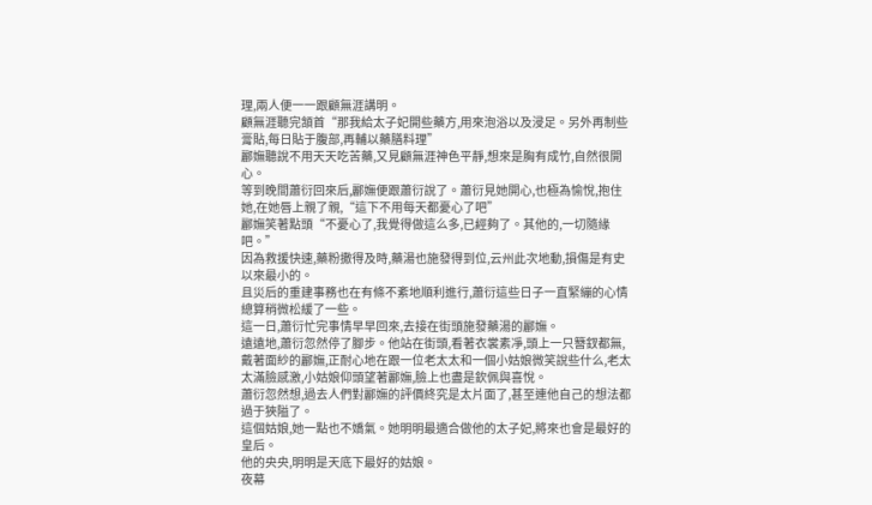理,兩人便一一跟顧無涯講明。
顧無涯聽完頷首“那我給太子妃開些藥方,用來泡浴以及浸足。另外再制些膏貼,每日貼于腹部,再輔以藥膳料理”
酈嫵聽說不用天天吃苦藥,又見顧無涯神色平靜,想來是胸有成竹,自然很開心。
等到晚間蕭衍回來后,酈嫵便跟蕭衍說了。蕭衍見她開心,也極為愉悅,抱住她,在她唇上親了親,“這下不用每天都憂心了吧”
酈嫵笑著點頭“不憂心了,我覺得做這么多,已經夠了。其他的,一切隨緣吧。”
因為救援快速,藥粉撒得及時,藥湯也施發得到位,云州此次地動,損傷是有史以來最小的。
且災后的重建事務也在有條不紊地順利進行,蕭衍這些日子一直緊繃的心情總算稍微松緩了一些。
這一日,蕭衍忙完事情早早回來,去接在街頭施發藥湯的酈嫵。
遠遠地,蕭衍忽然停了腳步。他站在街頭,看著衣裳素凈,頭上一只簪釵都無,戴著面紗的酈嫵,正耐心地在跟一位老太太和一個小姑娘微笑說些什么,老太太滿臉感激,小姑娘仰頭望著酈嫵,臉上也盡是欽佩與喜悅。
蕭衍忽然想,過去人們對酈嫵的評價終究是太片面了,甚至連他自己的想法都過于狹隘了。
這個姑娘,她一點也不嬌氣。她明明最適合做他的太子妃,將來也會是最好的皇后。
他的央央,明明是天底下最好的姑娘。
夜幕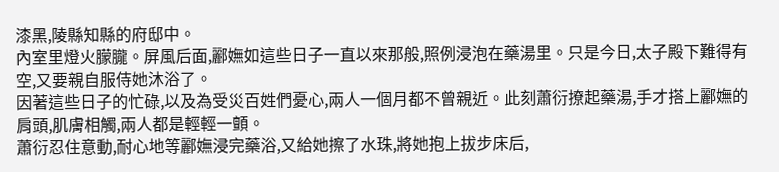漆黑,陵縣知縣的府邸中。
內室里燈火朦朧。屏風后面,酈嫵如這些日子一直以來那般,照例浸泡在藥湯里。只是今日,太子殿下難得有空,又要親自服侍她沐浴了。
因著這些日子的忙碌,以及為受災百姓們憂心,兩人一個月都不曾親近。此刻蕭衍撩起藥湯,手才搭上酈嫵的肩頭,肌膚相觸,兩人都是輕輕一顫。
蕭衍忍住意動,耐心地等酈嫵浸完藥浴,又給她擦了水珠,將她抱上拔步床后,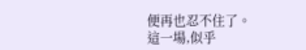便再也忍不住了。
這一場,似乎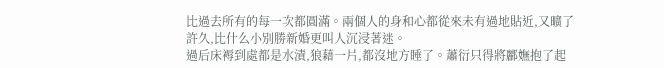比過去所有的每一次都圓滿。兩個人的身和心都從來未有過地貼近,又曠了許久,比什么小別勝新婚更叫人沉浸著迷。
過后床褥到處都是水漬,狼藉一片,都沒地方睡了。蕭衍只得將酈嫵抱了起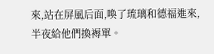來,站在屏風后面,喚了琉璃和德福進來,半夜給他們換褥單。